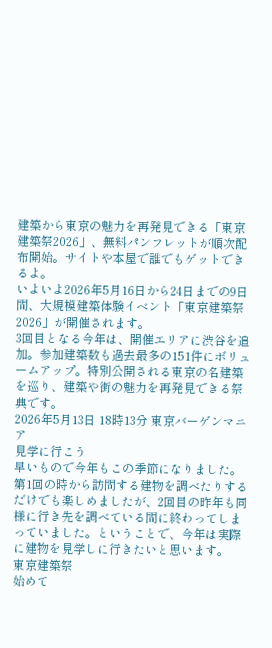建築から東京の魅力を再発見できる「東京建築祭2026」、無料パンフレットが順次配布開始。サイトや本屋で誰でもゲットできるよ。
いよいよ2026年5月16日から24日までの9日間、大規模建築体験イベント「東京建築祭2026」が開催されます。
3回目となる今年は、開催エリアに渋谷を追加。参加建築数も過去最多の151件にボリュームアップ。特別公開される東京の名建築を巡り、建築や街の魅力を再発見できる祭典です。
2026年5月13日 18時13分 東京バーゲンマニア
見学に行こう
早いもので今年もこの季節になりました。
第1回の時から訪問する建物を調べたりするだけでも楽しめましたが、2回目の昨年も同様に行き先を調べている間に終わってしまっていました。ということで、今年は実際に建物を見学しに行きたいと思います。
東京建築祭
始めて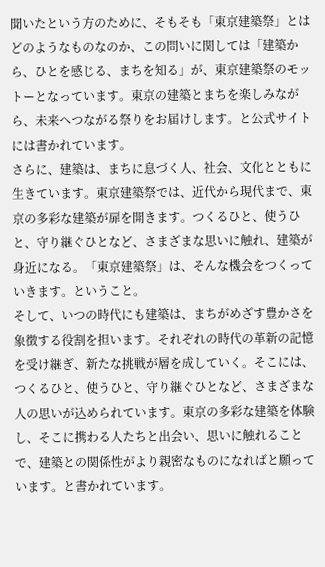聞いたという方のために、そもそも「東京建築祭」とはどのようなものなのか、この問いに関しては「建築から、ひとを感じる、まちを知る」が、東京建築祭のモットーとなっています。東京の建築とまちを楽しみながら、未来へつながる祭りをお届けします。と公式サイトには書かれています。
さらに、建築は、まちに息づく人、社会、文化とともに生きています。東京建築祭では、近代から現代まで、東京の多彩な建築が扉を開きます。つくるひと、使うひと、守り継ぐひとなど、さまざまな思いに触れ、建築が身近になる。「東京建築祭」は、そんな機会をつくっていきます。ということ。
そして、いつの時代にも建築は、まちがめざす豊かさを象徴する役割を担います。それぞれの時代の革新の記憶を受け継ぎ、新たな挑戦が層を成していく。そこには、つくるひと、使うひと、守り継ぐひとなど、さまざまな人の思いが込められています。東京の多彩な建築を体験し、そこに携わる人たちと出会い、思いに触れることで、建築との関係性がより親密なものになればと願っています。と書かれています。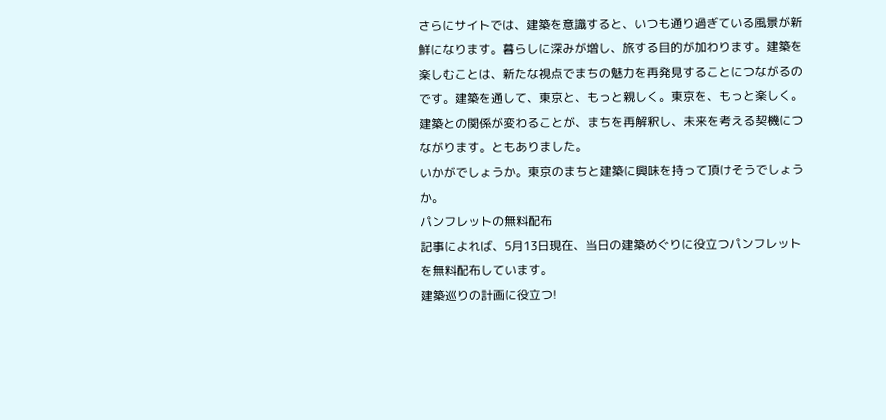さらにサイトでは、建築を意識すると、いつも通り過ぎている風景が新鮮になります。暮らしに深みが増し、旅する目的が加わります。建築を楽しむことは、新たな視点でまちの魅力を再発見することにつながるのです。建築を通して、東京と、もっと親しく。東京を、もっと楽しく。建築との関係が変わることが、まちを再解釈し、未来を考える契機につながります。ともありました。
いかがでしょうか。東京のまちと建築に興味を持って頂けそうでしょうか。
パンフレットの無料配布
記事によれば、5月13日現在、当日の建築めぐりに役立つパンフレットを無料配布しています。
建築巡りの計画に役立つ!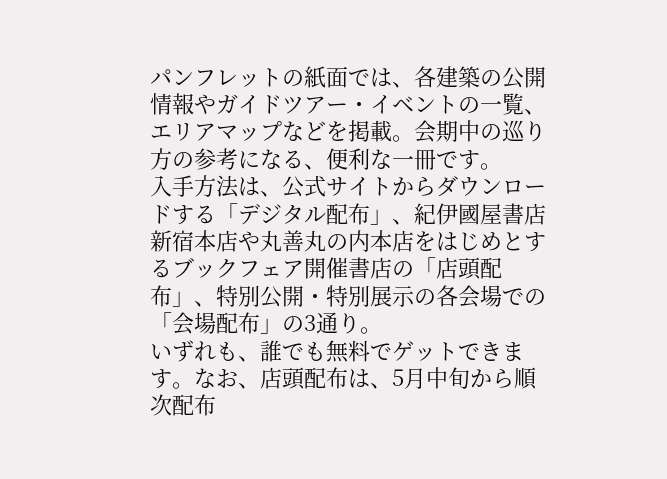パンフレットの紙面では、各建築の公開情報やガイドツアー・イベントの一覧、エリアマップなどを掲載。会期中の巡り方の参考になる、便利な一冊です。
入手方法は、公式サイトからダウンロードする「デジタル配布」、紀伊國屋書店新宿本店や丸善丸の内本店をはじめとするブックフェア開催書店の「店頭配布」、特別公開・特別展示の各会場での「会場配布」の3通り。
いずれも、誰でも無料でゲットできます。なお、店頭配布は、5月中旬から順次配布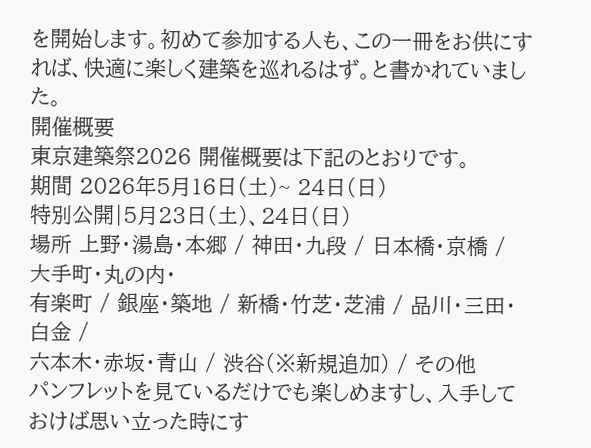を開始します。初めて参加する人も、この一冊をお供にすれば、快適に楽しく建築を巡れるはず。と書かれていました。
開催概要
東京建築祭2026 開催概要は下記のとおりです。
期間 2026年5月16日(土)~ 24日(日)
特別公開|5月23日(土)、24日(日)
場所 上野・湯島・本郷 / 神田・九段 / 日本橋・京橋 / 大手町・丸の内・
有楽町 / 銀座・築地 / 新橋・竹芝・芝浦 / 品川・三田・白金 /
六本木・赤坂・青山 / 渋谷(※新規追加) / その他
パンフレットを見ているだけでも楽しめますし、入手しておけば思い立った時にす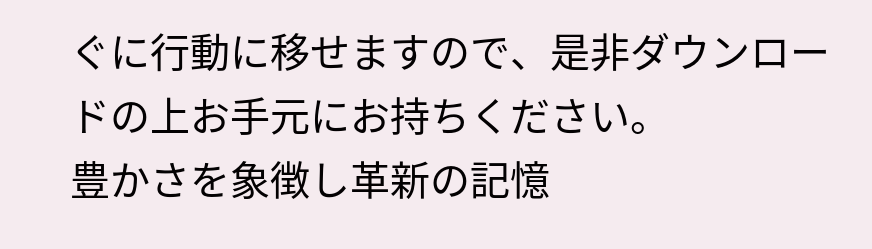ぐに行動に移せますので、是非ダウンロードの上お手元にお持ちください。
豊かさを象徴し革新の記憶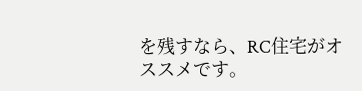を残すなら、RC住宅がオススメです。